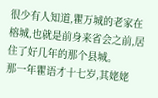很少有人知道,瞿万城的老家在榕城,也就是前身来省会之前,居住了好几年的那个县城。
那一年瞿语才十七岁,其姥姥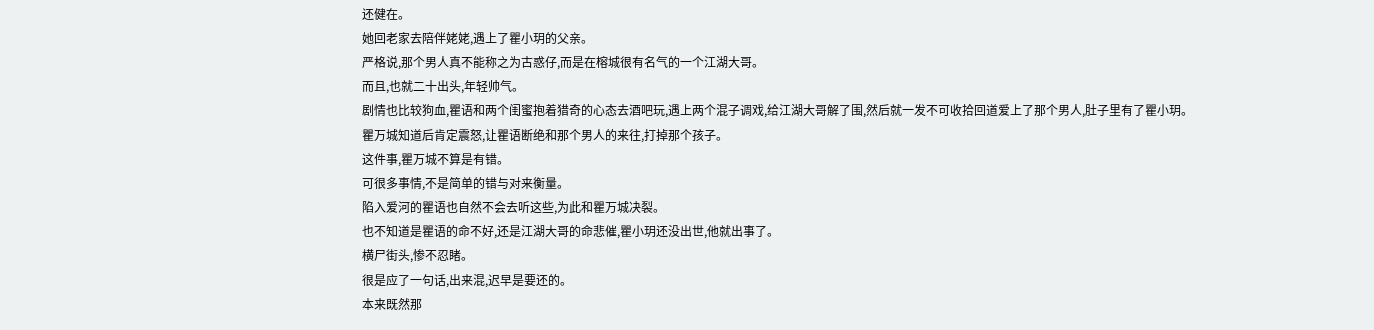还健在。
她回老家去陪伴姥姥,遇上了瞿小玥的父亲。
严格说,那个男人真不能称之为古惑仔,而是在榕城很有名气的一个江湖大哥。
而且,也就二十出头,年轻帅气。
剧情也比较狗血,瞿语和两个闺蜜抱着猎奇的心态去酒吧玩,遇上两个混子调戏,给江湖大哥解了围,然后就一发不可收拾回道爱上了那个男人,肚子里有了瞿小玥。
瞿万城知道后肯定震怒,让瞿语断绝和那个男人的来往,打掉那个孩子。
这件事,瞿万城不算是有错。
可很多事情,不是简单的错与对来衡量。
陷入爱河的瞿语也自然不会去听这些,为此和瞿万城决裂。
也不知道是瞿语的命不好,还是江湖大哥的命悲催,瞿小玥还没出世,他就出事了。
横尸街头,惨不忍睹。
很是应了一句话,出来混,迟早是要还的。
本来既然那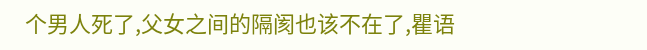个男人死了,父女之间的隔阂也该不在了,瞿语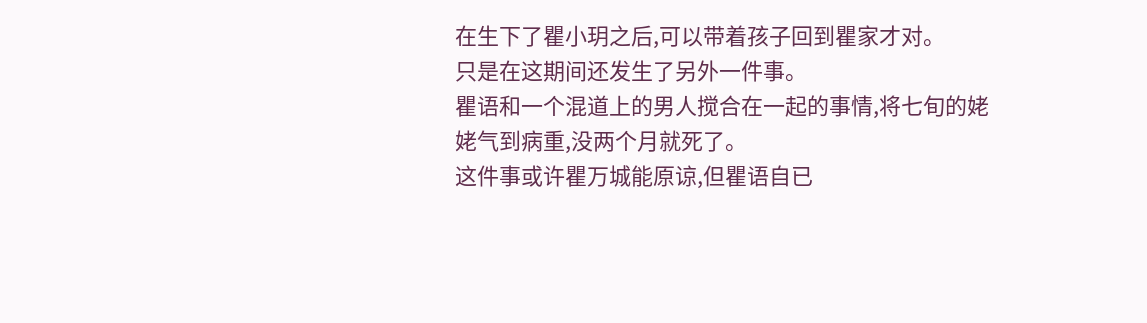在生下了瞿小玥之后,可以带着孩子回到瞿家才对。
只是在这期间还发生了另外一件事。
瞿语和一个混道上的男人搅合在一起的事情,将七旬的姥姥气到病重,没两个月就死了。
这件事或许瞿万城能原谅,但瞿语自已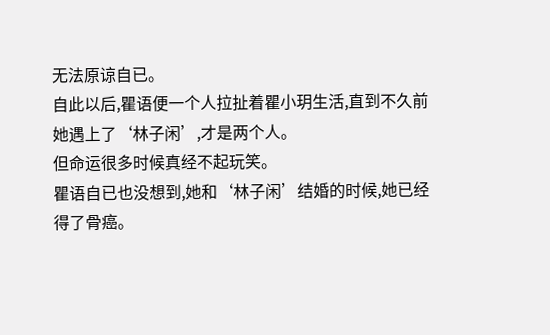无法原谅自已。
自此以后,瞿语便一个人拉扯着瞿小玥生活,直到不久前她遇上了‘林子闲’,才是两个人。
但命运很多时候真经不起玩笑。
瞿语自已也没想到,她和‘林子闲’结婚的时候,她已经得了骨癌。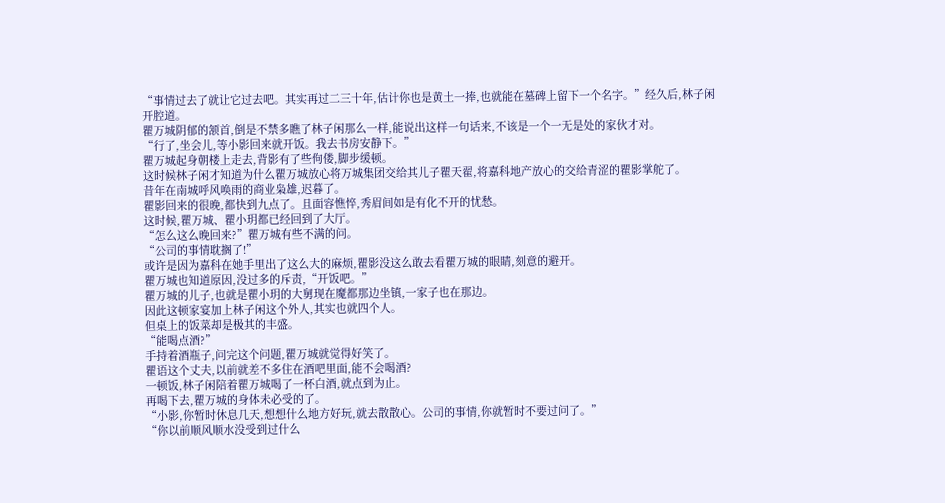“事情过去了就让它过去吧。其实再过二三十年,估计你也是黄土一捧,也就能在墓碑上留下一个名字。”经久后,林子闲开腔道。
瞿万城阴郁的颔首,倒是不禁多瞧了林子闲那么一样,能说出这样一句话来,不该是一个一无是处的家伙才对。
“行了,坐会儿,等小影回来就开饭。我去书房安静下。”
瞿万城起身朝楼上走去,背影有了些佝偻,脚步缓顿。
这时候林子闲才知道为什么瞿万城放心将万城集团交给其儿子瞿天翟,将嘉科地产放心的交给青涩的瞿影掌舵了。
昔年在南城呼风唤雨的商业枭雄,迟暮了。
瞿影回来的很晚,都快到九点了。且面容憔悴,秀眉间如是有化不开的忧愁。
这时候,瞿万城、瞿小玥都已经回到了大厅。
“怎么这么晚回来?”瞿万城有些不满的问。
“公司的事情耽搁了!”
或许是因为嘉科在她手里出了这么大的麻烦,瞿影没这么敢去看瞿万城的眼睛,刻意的避开。
瞿万城也知道原因,没过多的斥责,“开饭吧。”
瞿万城的儿子,也就是瞿小玥的大舅现在魔都那边坐镇,一家子也在那边。
因此这顿家宴加上林子闲这个外人,其实也就四个人。
但桌上的饭菜却是极其的丰盛。
“能喝点酒?”
手持着酒瓶子,问完这个问题,瞿万城就觉得好笑了。
瞿语这个丈夫,以前就差不多住在酒吧里面,能不会喝酒?
一顿饭,林子闲陪着瞿万城喝了一杯白酒,就点到为止。
再喝下去,瞿万城的身体未必受的了。
“小影,你暂时休息几天,想想什么地方好玩,就去散散心。公司的事情,你就暂时不要过问了。”
“你以前顺风顺水没受到过什么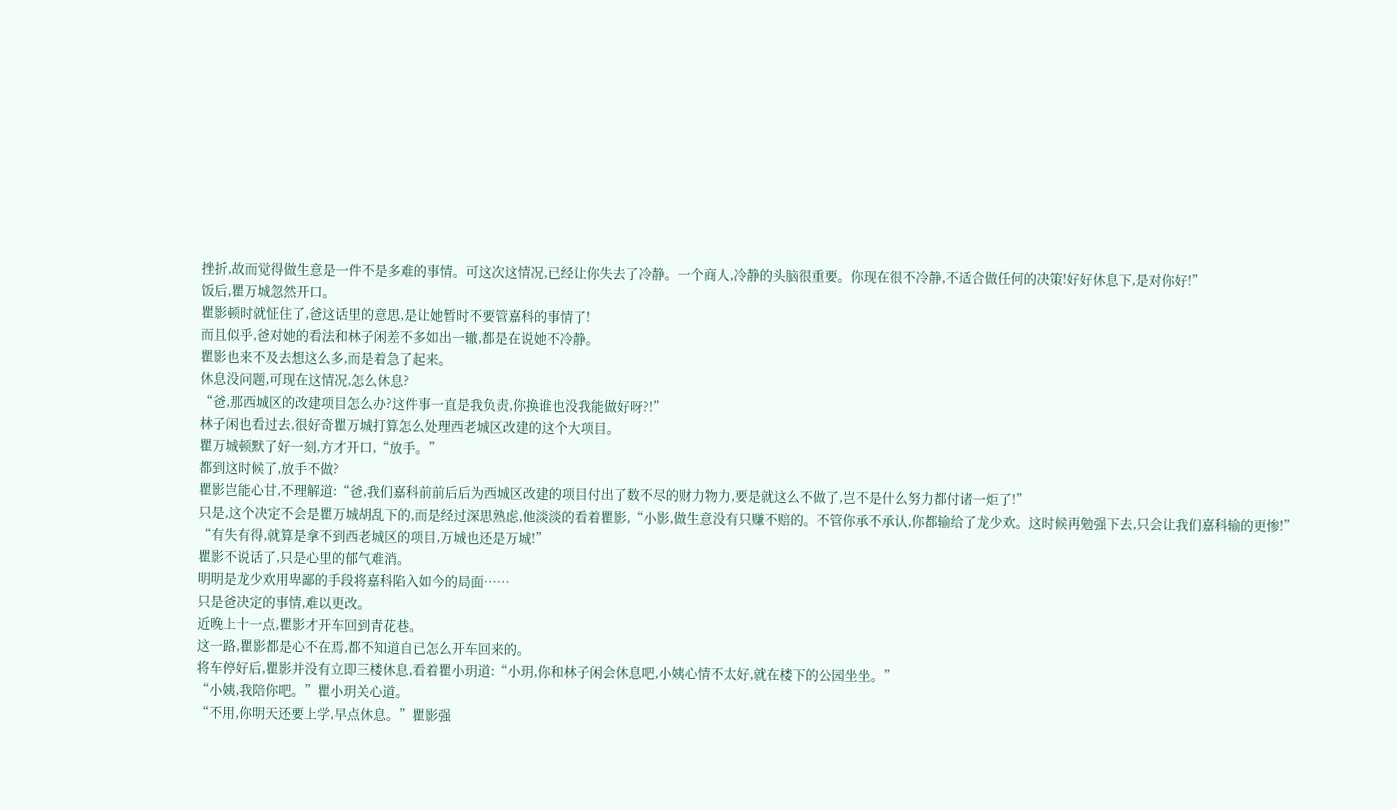挫折,故而觉得做生意是一件不是多难的事情。可这次这情况,已经让你失去了冷静。一个商人,冷静的头脑很重要。你现在很不冷静,不适合做任何的决策!好好休息下,是对你好!”
饭后,瞿万城忽然开口。
瞿影顿时就怔住了,爸这话里的意思,是让她暂时不要管嘉科的事情了!
而且似乎,爸对她的看法和林子闲差不多如出一辙,都是在说她不冷静。
瞿影也来不及去想这么多,而是着急了起来。
休息没问题,可现在这情况,怎么休息?
“爸,那西城区的改建项目怎么办?这件事一直是我负责,你换谁也没我能做好呀?!”
林子闲也看过去,很好奇瞿万城打算怎么处理西老城区改建的这个大项目。
瞿万城顿默了好一刻,方才开口,“放手。”
都到这时候了,放手不做?
瞿影岂能心甘,不理解道:“爸,我们嘉科前前后后为西城区改建的项目付出了数不尽的财力物力,要是就这么不做了,岂不是什么努力都付诸一炬了!”
只是,这个决定不会是瞿万城胡乱下的,而是经过深思熟虑,他淡淡的看着瞿影,“小影,做生意没有只赚不赔的。不管你承不承认,你都输给了龙少欢。这时候再勉强下去,只会让我们嘉科输的更惨!”
“有失有得,就算是拿不到西老城区的项目,万城也还是万城!”
瞿影不说话了,只是心里的郁气难消。
明明是龙少欢用卑鄙的手段将嘉科陷入如今的局面……
只是爸决定的事情,难以更改。
近晚上十一点,瞿影才开车回到青花巷。
这一路,瞿影都是心不在焉,都不知道自已怎么开车回来的。
将车停好后,瞿影并没有立即三楼休息,看着瞿小玥道:“小玥,你和林子闲会休息吧,小姨心情不太好,就在楼下的公园坐坐。”
“小姨,我陪你吧。”瞿小玥关心道。
“不用,你明天还要上学,早点休息。”瞿影强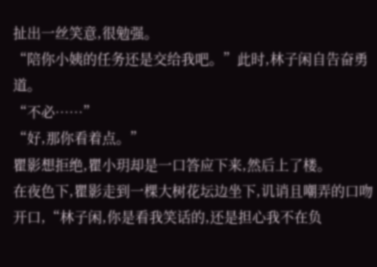扯出一丝笑意,很勉强。
“陪你小姨的任务还是交给我吧。”此时,林子闲自告奋勇道。
“不必……”
“好,那你看着点。”
瞿影想拒绝,瞿小玥却是一口答应下来,然后上了楼。
在夜色下,瞿影走到一棵大树花坛边坐下,讥诮且嘲弄的口吻开口,“林子闲,你是看我笑话的,还是担心我不在负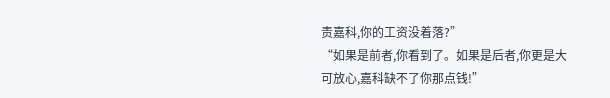责嘉科,你的工资没着落?”
“如果是前者,你看到了。如果是后者,你更是大可放心,嘉科缺不了你那点钱!”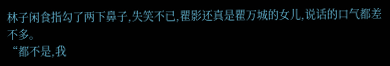林子闲食指勾了两下鼻子,失笑不已,瞿影还真是瞿万城的女儿,说话的口气都差不多。
“都不是,我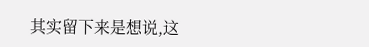其实留下来是想说,这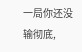一局你还没输彻底,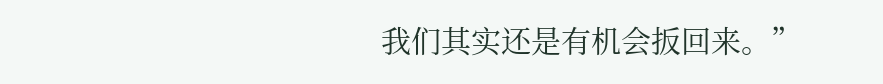我们其实还是有机会扳回来。”